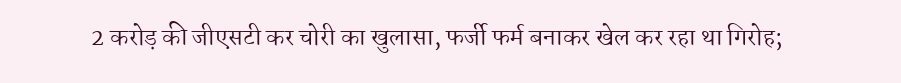2 करोड़ की जीएसटी कर चोरी का खुलासा, फर्जी फर्म बनाकर खेल कर रहा था गिरोह;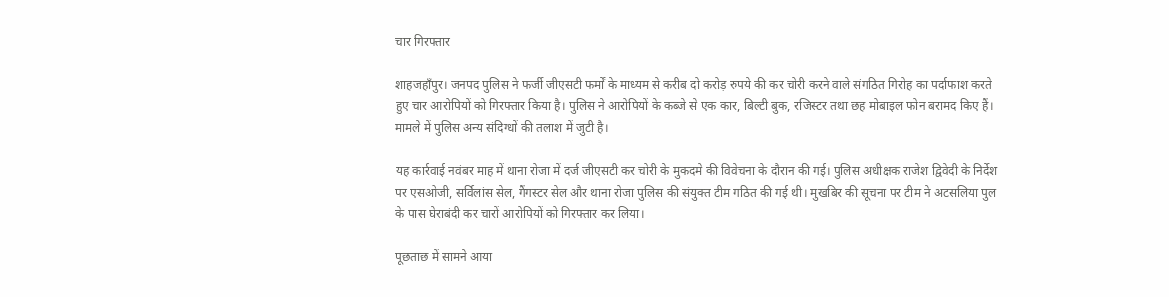चार गिरफ्तार

शाहजहाँपुर। जनपद पुलिस ने फर्जी जीएसटी फर्मों के माध्यम से करीब दो करोड़ रुपये की कर चोरी करने वाले संगठित गिरोह का पर्दाफाश करते हुए चार आरोपियों को गिरफ्तार किया है। पुलिस ने आरोपियों के कब्जे से एक कार, बिल्टी बुक, रजिस्टर तथा छह मोबाइल फोन बरामद किए हैं। मामले में पुलिस अन्य संदिग्धों की तलाश में जुटी है।

यह कार्रवाई नवंबर माह में थाना रोजा में दर्ज जीएसटी कर चोरी के मुकदमे की विवेचना के दौरान की गई। पुलिस अधीक्षक राजेश द्विवेदी के निर्देश पर एसओजी, सर्विलांस सेल, गैंगस्टर सेल और थाना रोजा पुलिस की संयुक्त टीम गठित की गई थी। मुखबिर की सूचना पर टीम ने अटसलिया पुल के पास घेराबंदी कर चारों आरोपियों को गिरफ्तार कर लिया।

पूछताछ में सामने आया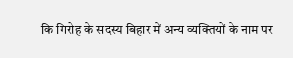कि गिरोह के सदस्य बिहार में अन्य व्यक्तियों के नाम पर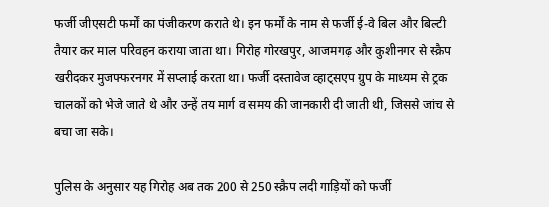फर्जी जीएसटी फर्मों का पंजीकरण कराते थे। इन फर्मों के नाम से फर्जी ई-वे बिल और बिल्टी तैयार कर माल परिवहन कराया जाता था। गिरोह गोरखपुर, आजमगढ़ और कुशीनगर से स्क्रैप खरीदकर मुजफ्फरनगर में सप्लाई करता था। फर्जी दस्तावेज व्हाट्सएप ग्रुप के माध्यम से ट्रक चालकों को भेजे जाते थे और उन्हें तय मार्ग व समय की जानकारी दी जाती थी, जिससे जांच से बचा जा सके।

पुलिस के अनुसार यह गिरोह अब तक 200 से 250 स्क्रैप लदी गाड़ियों को फर्जी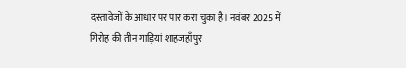दस्तावेजों के आधार पर पार करा चुका है। नवंबर 2025 में गिरोह की तीन गाड़ियां शाहजहाँपुर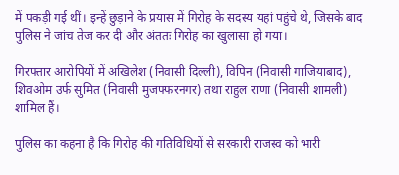में पकड़ी गई थीं। इन्हें छुड़ाने के प्रयास में गिरोह के सदस्य यहां पहुंचे थे, जिसके बाद पुलिस ने जांच तेज कर दी और अंततः गिरोह का खुलासा हो गया।

गिरफ्तार आरोपियों में अखिलेश (निवासी दिल्ली), विपिन (निवासी गाजियाबाद), शिवओम उर्फ सुमित (निवासी मुजफ्फरनगर) तथा राहुल राणा (निवासी शामली) शामिल हैं।

पुलिस का कहना है कि गिरोह की गतिविधियों से सरकारी राजस्व को भारी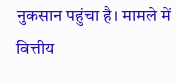नुकसान पहुंचा है। मामले में वित्तीय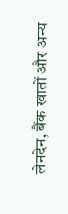लेनदेन, बैंक खातों और अन्य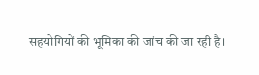सहयोगियों की भूमिका की जांच की जा रही है।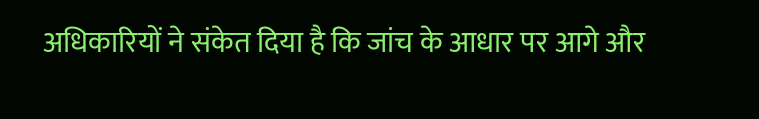अधिकारियों ने संकेत दिया है कि जांच के आधार पर आगे और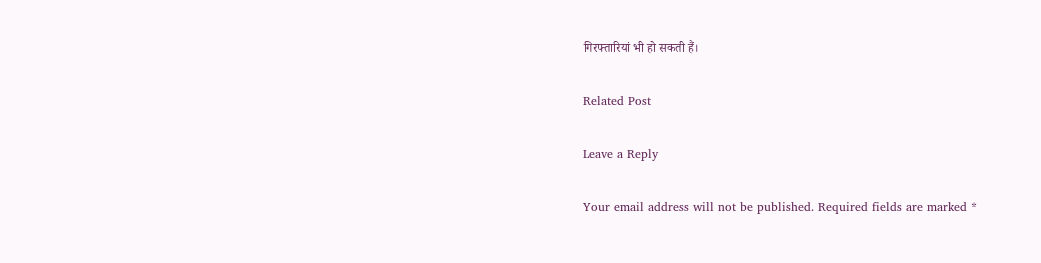गिरफ्तारियां भी हो सकती हैं।

Related Post

Leave a Reply

Your email address will not be published. Required fields are marked *